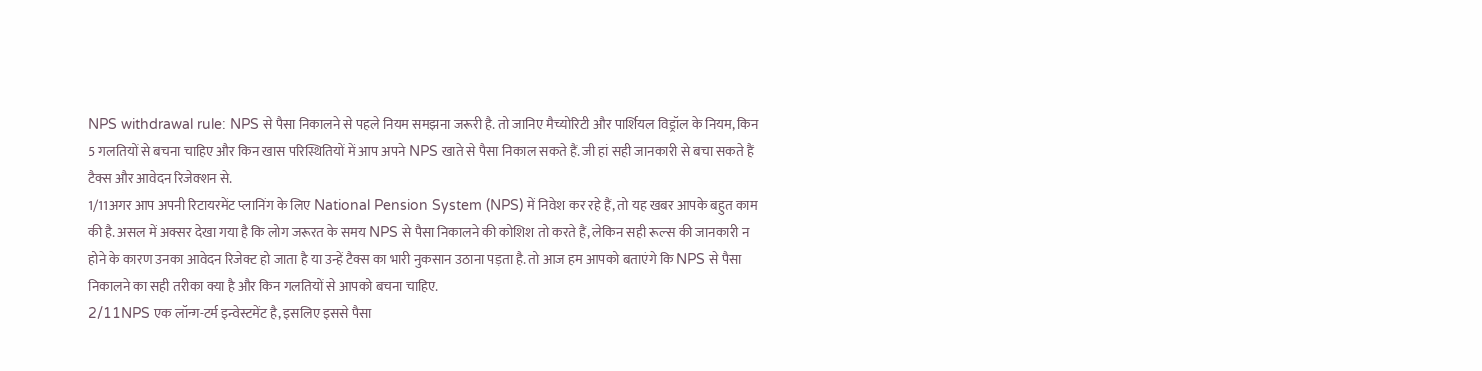NPS withdrawal rule: NPS से पैसा निकालने से पहले नियम समझना जरूरी है. तो जानिए मैच्योरिटी और पार्शियल विड्रॉल के नियम, किन 5 गलतियों से बचना चाहिए और किन खास परिस्थितियों में आप अपने NPS खाते से पैसा निकाल सकते हैं. जी हां सही जानकारी से बचा सकते हैं टैक्स और आवेदन रिजेक्शन से.
1/11अगर आप अपनी रिटायरमेंट प्लानिंग के लिए National Pension System (NPS) में निवेश कर रहे हैं, तो यह खबर आपके बहुत काम की है. असल में अक्सर देखा गया है कि लोग जरूरत के समय NPS से पैसा निकालने की कोशिश तो करते हैं, लेकिन सही रूल्स की जानकारी न होने के कारण उनका आवेदन रिजेक्ट हो जाता है या उन्हें टैक्स का भारी नुकसान उठाना पड़ता है. तो आज हम आपको बताएंगे कि NPS से पैसा निकालने का सही तरीका क्या है और किन गलतियों से आपको बचना चाहिए.
2/11NPS एक लॉन्ग-टर्म इन्वेस्टमेंट है, इसलिए इससे पैसा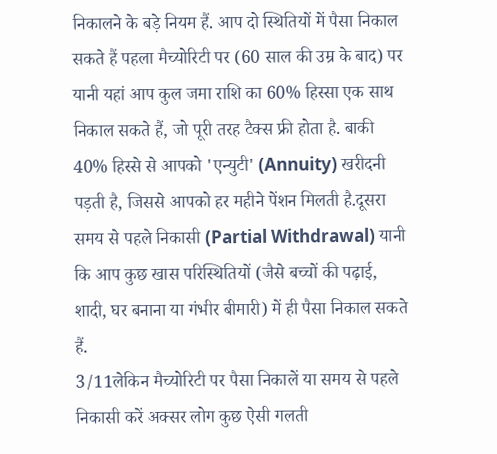निकालने के बड़े नियम हैं. आप दो स्थितियों में पैसा निकाल सकते हैं पहला मैच्योरिटी पर (60 साल की उम्र के बाद) पर यानी यहां आप कुल जमा राशि का 60% हिस्सा एक साथ निकाल सकते हैं, जो पूरी तरह टैक्स फ्री होता है. बाकी 40% हिस्से से आपको 'एन्युटी' (Annuity) खरीदनी पड़ती है, जिससे आपको हर महीने पेंशन मिलती है.दूसरा समय से पहले निकासी (Partial Withdrawal) यानी कि आप कुछ खास परिस्थितियों (जैसे बच्चों की पढ़ाई, शादी, घर बनाना या गंभीर बीमारी) में ही पैसा निकाल सकते हैं.
3/11लेकिन मैच्योरिटी पर पैसा निकालें या समय से पहले निकासी करें अक्सर लोग कुछ ऐसी गलती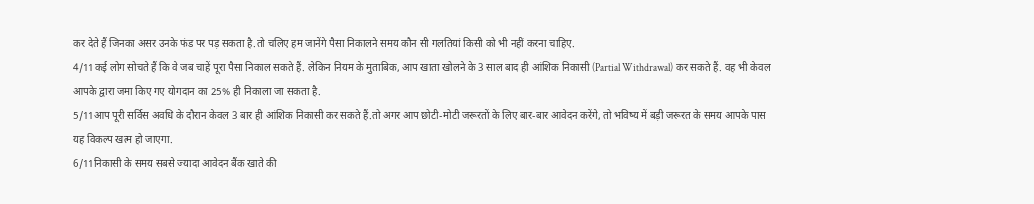कर देते हैं जिनका असर उनके फंड पर पड़ सकता है.तो चलिए हम जानेंगे पैसा निकालने समय कौन सी गलतियां किसी को भी नहीं करना चाहिए.
4/11कई लोग सोचते हैं कि वे जब चाहें पूरा पैसा निकाल सकते हैं. लेकिन नियम के मुताबिक, आप खाता खोलने के 3 साल बाद ही आंशिक निकासी (Partial Withdrawal) कर सकते हैं. वह भी केवल आपके द्वारा जमा किए गए योगदान का 25% ही निकाला जा सकता है.
5/11आप पूरी सर्विस अवधि के दौरान केवल 3 बार ही आंशिक निकासी कर सकते हैं.तो अगर आप छोटी-मोटी जरूरतों के लिए बार-बार आवेदन करेंगे, तो भविष्य में बड़ी जरूरत के समय आपके पास यह विकल्प खत्म हो जाएगा.
6/11निकासी के समय सबसे ज्यादा आवेदन बैंक खाते की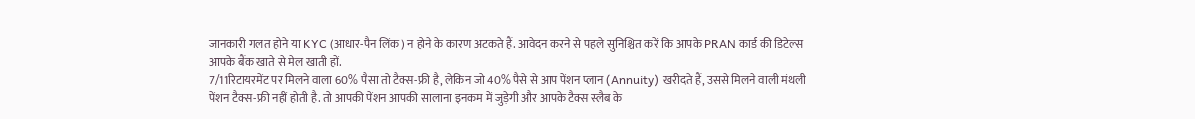जानकारी गलत होने या KYC (आधार-पैन लिंक) न होने के कारण अटकते हैं. आवेदन करने से पहले सुनिश्चित करें कि आपके PRAN कार्ड की डिटेल्स आपके बैंक खाते से मेल खाती हों.
7/11रिटायरमेंट पर मिलने वाला 60% पैसा तो टैक्स-फ्री है, लेकिन जो 40% पैसे से आप पेंशन प्लान (Annuity) खरीदते हैं, उससे मिलने वाली मंथली पेंशन टैक्स-फ्री नहीं होती है. तो आपकी पेंशन आपकी सालाना इनकम में जुड़ेगी और आपके टैक्स स्लैब के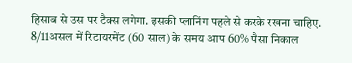हिसाब से उस पर टैक्स लगेगा. इसकी प्लानिंग पहले से करके रखना चाहिए.
8/11असल में रिटायरमेंट (60 साल) के समय आप 60% पैसा निकाल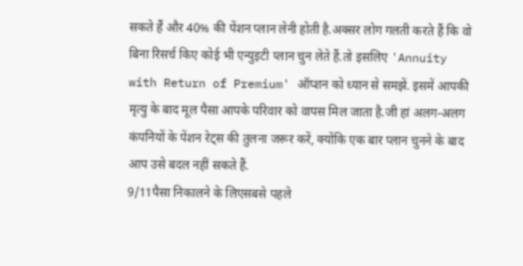सकते हैं और 40% की पेंशन प्लान लेनी होती है.अक्सर लोग गलती करते हैं कि वो बिना रिसर्च किए कोई भी एन्युइटी प्लान चुन लेते हैं.तो इसलिए 'Annuity with Return of Premium' ऑप्शन को ध्यान से समझें. इसमें आपकी मृत्यु के बाद मूल पैसा आपके परिवार को वापस मिल जाता है.जी हां अलग-अलग कंपनियों के पेंशन रेट्स की तुलना जरूर करें, क्योंकि एक बार प्लान चुनने के बाद आप उसे बदल नहीं सकते हैं.
9/11पैसा निकालने के लिएसबसे पहले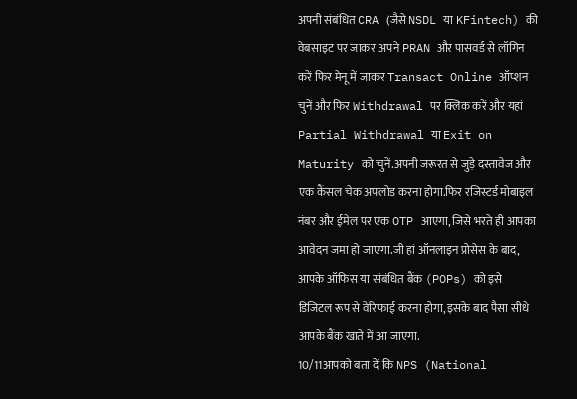अपनी संबंधित CRA (जैसे NSDL या KFintech) की वेबसाइट पर जाकर अपने PRAN और पासवर्ड से लॉगिन करें फिर मेनू में जाकर Transact Online ऑप्शन चुनें और फिर Withdrawal पर क्लिक करें और यहां Partial Withdrawal या Exit on Maturity को चुनें.अपनी जरूरत से जुड़े दस्तावेज और एक कैंसल चेक अपलोड करना होगा.फिर रजिस्टर्ड मोबाइल नंबर और ईमेल पर एक OTP आएगा, जिसे भरते ही आपका आवेदन जमा हो जाएगा.जी हां ऑनलाइन प्रोसेस के बाद, आपके ऑफिस या संबंधित बैंक (POPs) को इसे डिजिटल रूप से वेरिफाई करना होगा, इसके बाद पैसा सीधे आपके बैंक खाते में आ जाएगा.
10/11आपको बता दें कि NPS (National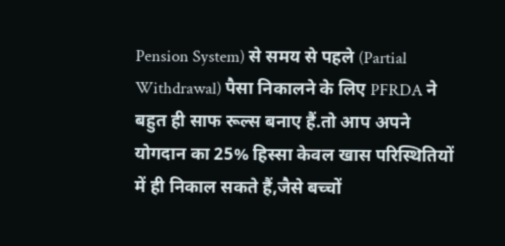Pension System) से समय से पहले (Partial Withdrawal) पैसा निकालने के लिए PFRDA ने बहुत ही साफ रूल्स बनाए हैं.तो आप अपने योगदान का 25% हिस्सा केवल खास परिस्थितियों में ही निकाल सकते हैं,जैसे बच्चों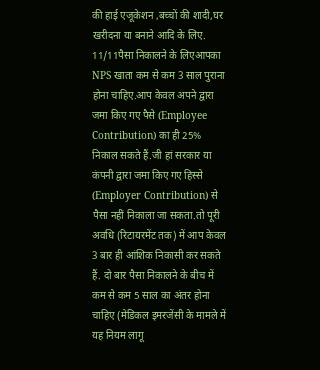की हाई एजूकेशन ,बच्चों की शादी,घर खरीदना या बनाने आदि के लिए.
11/11पैसा निकालने के लिएआपका NPS खाता कम से कम 3 साल पुराना होना चाहिए.आप केवल अपने द्वारा जमा किए गए पैसे (Employee Contribution) का ही 25% निकाल सकते हैं.जी हां सरकार या कंपनी द्वारा जमा किए गए हिस्से (Employer Contribution) से पैसा नहीं निकाला जा सकता.तो पूरी अवधि (रिटायरमेंट तक) में आप केवल 3 बार ही आंशिक निकासी कर सकते हैं. दो बार पैसा निकालने के बीच में कम से कम 5 साल का अंतर होना चाहिए (मेडिकल इमरजेंसी के मामले में यह नियम लागू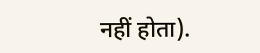नहीं होता).